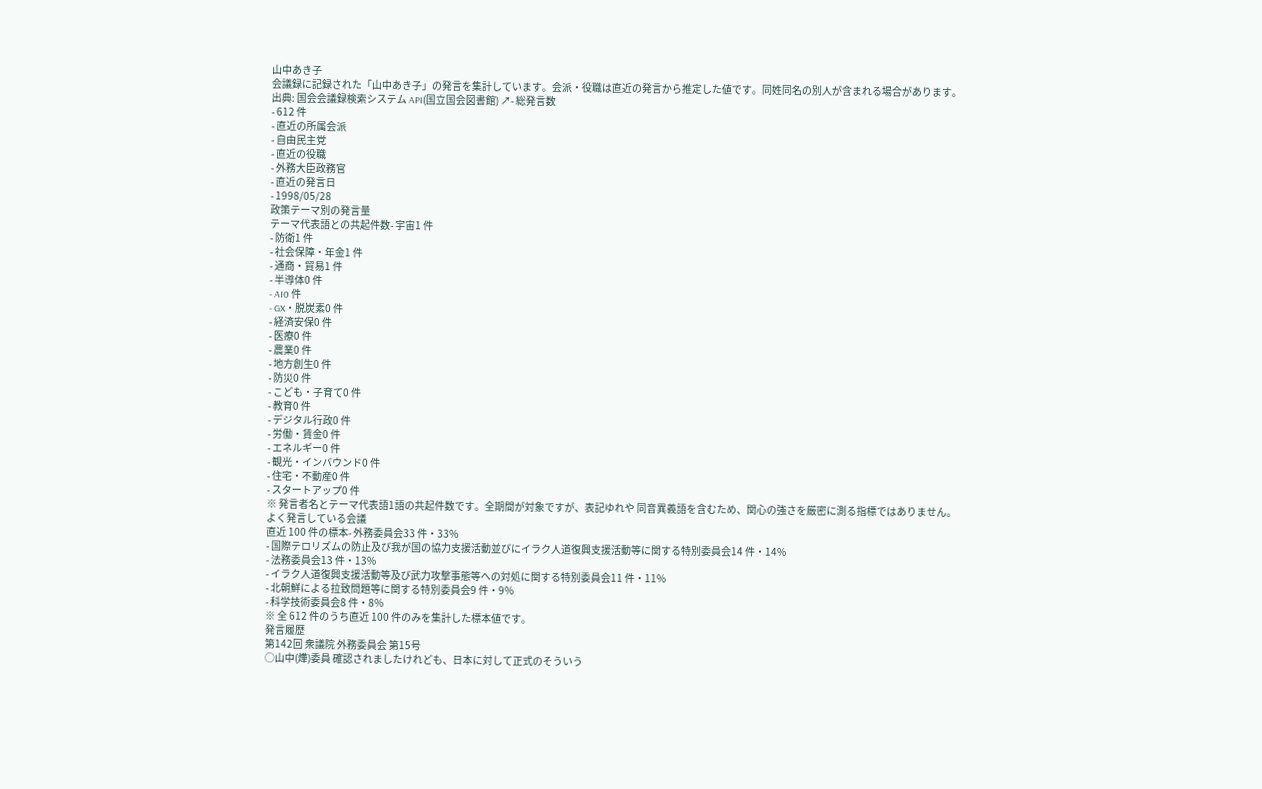山中あき子
会議録に記録された「山中あき子」の発言を集計しています。会派・役職は直近の発言から推定した値です。同姓同名の別人が含まれる場合があります。
出典: 国会会議録検索システム API(国立国会図書館) ↗- 総発言数
- 612 件
- 直近の所属会派
- 自由民主党
- 直近の役職
- 外務大臣政務官
- 直近の発言日
- 1998/05/28
政策テーマ別の発言量
テーマ代表語との共起件数- 宇宙1 件
- 防衛1 件
- 社会保障・年金1 件
- 通商・貿易1 件
- 半導体0 件
- AI0 件
- GX・脱炭素0 件
- 経済安保0 件
- 医療0 件
- 農業0 件
- 地方創生0 件
- 防災0 件
- こども・子育て0 件
- 教育0 件
- デジタル行政0 件
- 労働・賃金0 件
- エネルギー0 件
- 観光・インバウンド0 件
- 住宅・不動産0 件
- スタートアップ0 件
※ 発言者名とテーマ代表語1語の共起件数です。全期間が対象ですが、表記ゆれや 同音異義語を含むため、関心の強さを厳密に測る指標ではありません。
よく発言している会議
直近 100 件の標本- 外務委員会33 件・33%
- 国際テロリズムの防止及び我が国の協力支援活動並びにイラク人道復興支援活動等に関する特別委員会14 件・14%
- 法務委員会13 件・13%
- イラク人道復興支援活動等及び武力攻撃事態等への対処に関する特別委員会11 件・11%
- 北朝鮮による拉致問題等に関する特別委員会9 件・9%
- 科学技術委員会8 件・8%
※ 全 612 件のうち直近 100 件のみを集計した標本値です。
発言履歴
第142回 衆議院 外務委員会 第15号
○山中(燁)委員 確認されましたけれども、日本に対して正式のそういう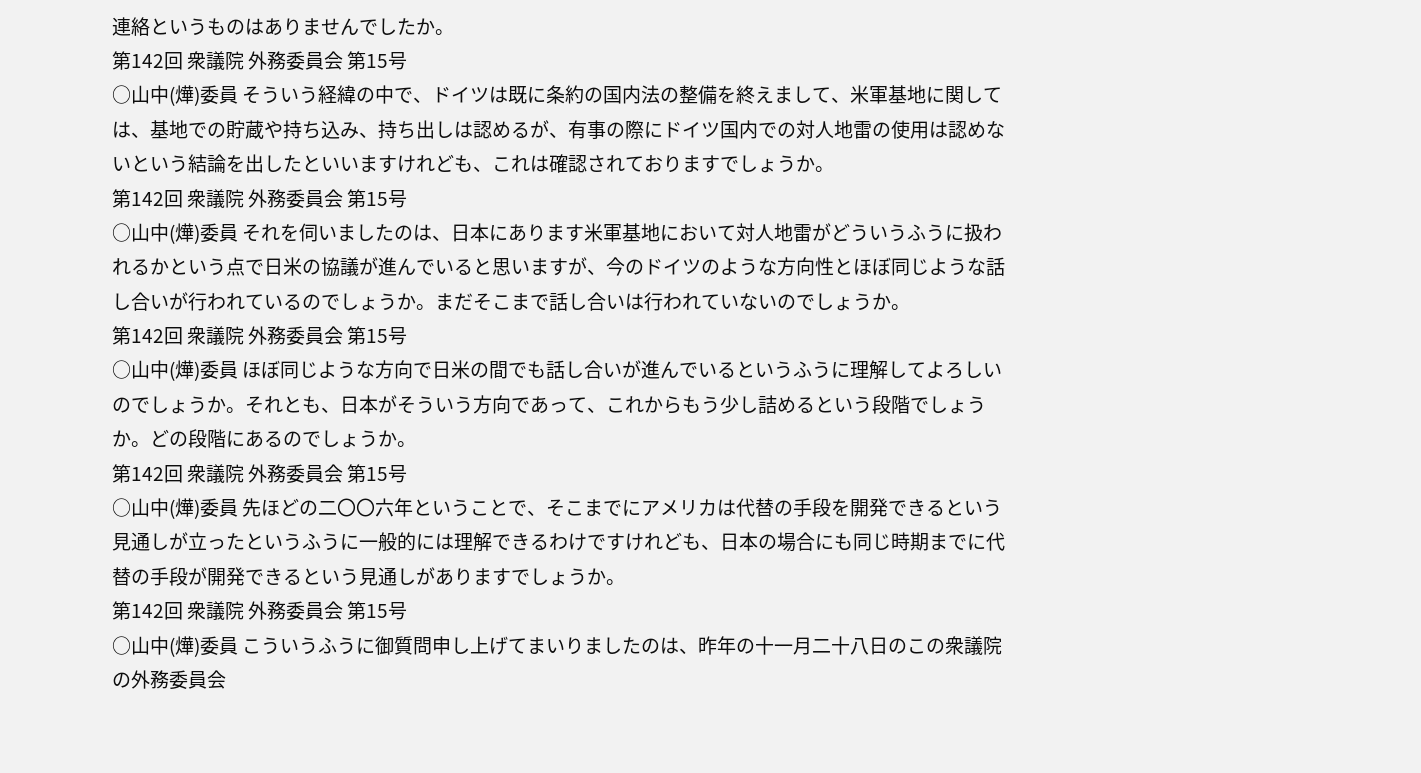連絡というものはありませんでしたか。
第142回 衆議院 外務委員会 第15号
○山中(燁)委員 そういう経緯の中で、ドイツは既に条約の国内法の整備を終えまして、米軍基地に関しては、基地での貯蔵や持ち込み、持ち出しは認めるが、有事の際にドイツ国内での対人地雷の使用は認めないという結論を出したといいますけれども、これは確認されておりますでしょうか。
第142回 衆議院 外務委員会 第15号
○山中(燁)委員 それを伺いましたのは、日本にあります米軍基地において対人地雷がどういうふうに扱われるかという点で日米の協議が進んでいると思いますが、今のドイツのような方向性とほぼ同じような話し合いが行われているのでしょうか。まだそこまで話し合いは行われていないのでしょうか。
第142回 衆議院 外務委員会 第15号
○山中(燁)委員 ほぼ同じような方向で日米の間でも話し合いが進んでいるというふうに理解してよろしいのでしょうか。それとも、日本がそういう方向であって、これからもう少し詰めるという段階でしょうか。どの段階にあるのでしょうか。
第142回 衆議院 外務委員会 第15号
○山中(燁)委員 先ほどの二〇〇六年ということで、そこまでにアメリカは代替の手段を開発できるという見通しが立ったというふうに一般的には理解できるわけですけれども、日本の場合にも同じ時期までに代替の手段が開発できるという見通しがありますでしょうか。
第142回 衆議院 外務委員会 第15号
○山中(燁)委員 こういうふうに御質問申し上げてまいりましたのは、昨年の十一月二十八日のこの衆議院の外務委員会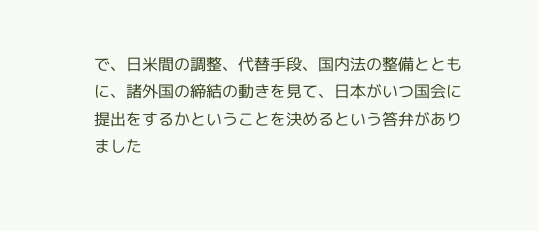で、日米間の調整、代替手段、国内法の整備とともに、諸外国の締結の動きを見て、日本がいつ国会に提出をするかということを決めるという答弁がありました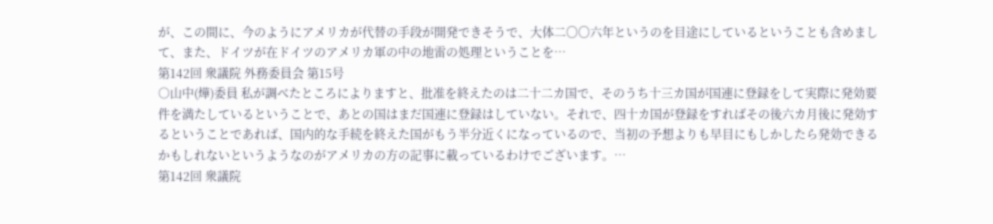が、この間に、今のようにアメリカが代替の手段が開発できそうで、大体二〇〇六年というのを目途にしているということも含めまして、また、ドイツが在ドイツのアメリカ軍の中の地雷の処理ということを…
第142回 衆議院 外務委員会 第15号
○山中(燁)委員 私が調べたところによりますと、批准を終えたのは二十二カ国で、そのうち十三カ国が国連に登録をして実際に発効要件を満たしているということで、あとの国はまだ国連に登録はしていない。それで、四十カ国が登録をすればその後六カ月後に発効するということであれば、国内的な手続を終えた国がもう半分近くになっているので、当初の予想よりも早目にもしかしたら発効できるかもしれないというようなのがアメリカの方の記事に載っているわけでございます。…
第142回 衆議院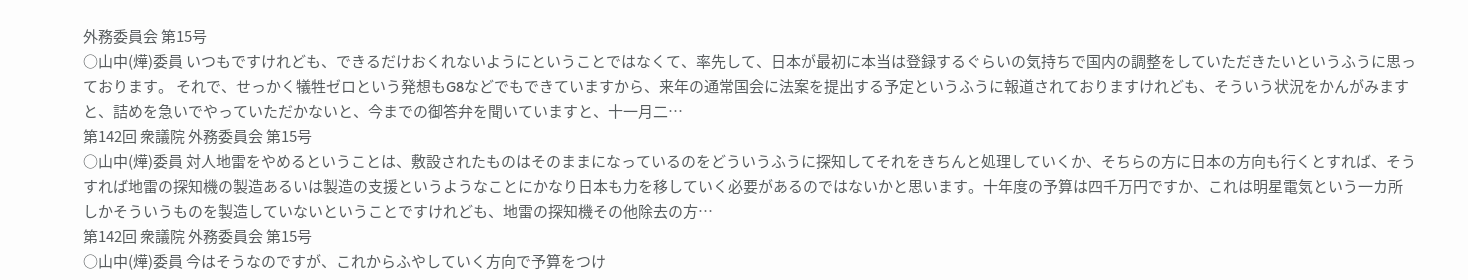外務委員会 第15号
○山中(燁)委員 いつもですけれども、できるだけおくれないようにということではなくて、率先して、日本が最初に本当は登録するぐらいの気持ちで国内の調整をしていただきたいというふうに思っております。 それで、せっかく犠牲ゼロという発想もG8などでもできていますから、来年の通常国会に法案を提出する予定というふうに報道されておりますけれども、そういう状況をかんがみますと、詰めを急いでやっていただかないと、今までの御答弁を聞いていますと、十一月二…
第142回 衆議院 外務委員会 第15号
○山中(燁)委員 対人地雷をやめるということは、敷設されたものはそのままになっているのをどういうふうに探知してそれをきちんと処理していくか、そちらの方に日本の方向も行くとすれば、そうすれば地雷の探知機の製造あるいは製造の支援というようなことにかなり日本も力を移していく必要があるのではないかと思います。十年度の予算は四千万円ですか、これは明星電気という一カ所しかそういうものを製造していないということですけれども、地雷の探知機その他除去の方…
第142回 衆議院 外務委員会 第15号
○山中(燁)委員 今はそうなのですが、これからふやしていく方向で予算をつけ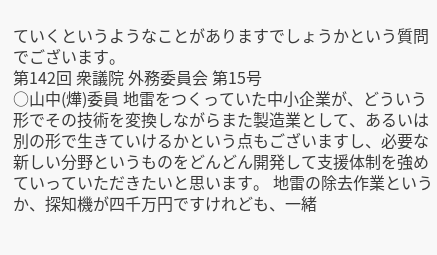ていくというようなことがありますでしょうかという質問でございます。
第142回 衆議院 外務委員会 第15号
○山中(燁)委員 地雷をつくっていた中小企業が、どういう形でその技術を変換しながらまた製造業として、あるいは別の形で生きていけるかという点もございますし、必要な新しい分野というものをどんどん開発して支援体制を強めていっていただきたいと思います。 地雷の除去作業というか、探知機が四千万円ですけれども、一緒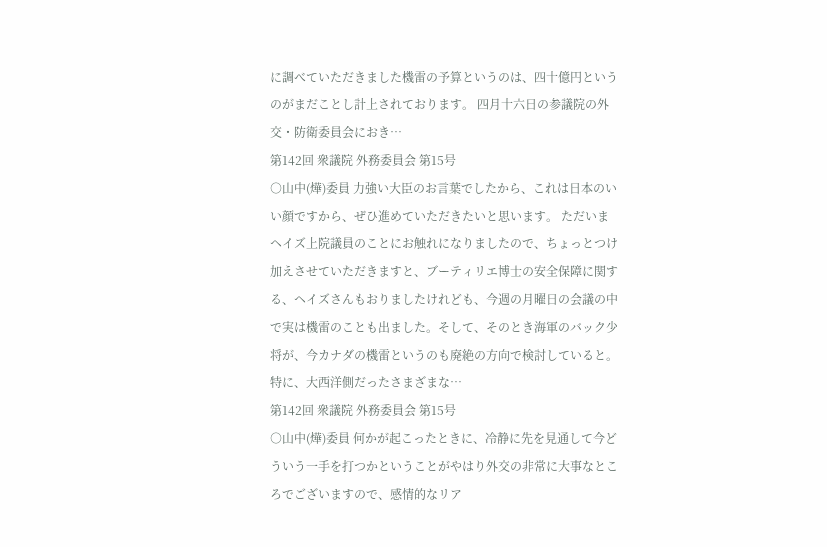に調べていただきました機雷の予算というのは、四十億円というのがまだことし計上されております。 四月十六日の参議院の外交・防衛委員会におき…
第142回 衆議院 外務委員会 第15号
○山中(燁)委員 力強い大臣のお言葉でしたから、これは日本のいい顔ですから、ぜひ進めていただきたいと思います。 ただいまヘイズ上院議員のことにお触れになりましたので、ちょっとつけ加えさせていただきますと、ブーティリエ博士の安全保障に関する、ヘイズさんもおりましたけれども、今週の月曜日の会議の中で実は機雷のことも出ました。そして、そのとき海軍のバック少将が、今カナダの機雷というのも廃絶の方向で検討していると。特に、大西洋側だったさまざまな…
第142回 衆議院 外務委員会 第15号
○山中(燁)委員 何かが起こったときに、冷静に先を見通して今どういう一手を打つかということがやはり外交の非常に大事なところでございますので、感情的なリア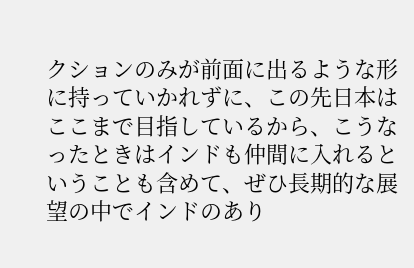クションのみが前面に出るような形に持っていかれずに、この先日本はここまで目指しているから、こうなったときはインドも仲間に入れるということも含めて、ぜひ長期的な展望の中でインドのあり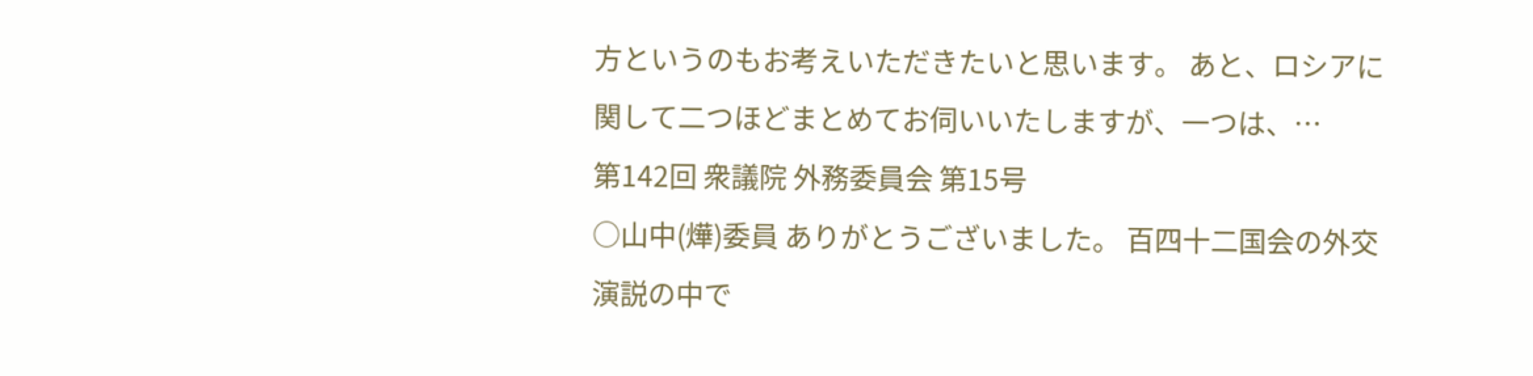方というのもお考えいただきたいと思います。 あと、ロシアに関して二つほどまとめてお伺いいたしますが、一つは、…
第142回 衆議院 外務委員会 第15号
○山中(燁)委員 ありがとうございました。 百四十二国会の外交演説の中で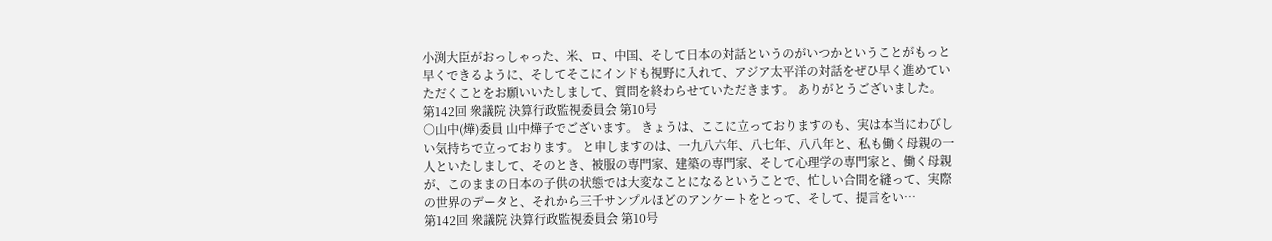小渕大臣がおっしゃった、米、ロ、中国、そして日本の対話というのがいつかということがもっと早くできるように、そしてそこにインドも視野に入れて、アジア太平洋の対話をぜひ早く進めていただくことをお願いいたしまして、質問を終わらせていただきます。 ありがとうございました。
第142回 衆議院 決算行政監視委員会 第10号
○山中(燁)委員 山中燁子でございます。 きょうは、ここに立っておりますのも、実は本当にわびしい気持ちで立っております。 と申しますのは、一九八六年、八七年、八八年と、私も働く母親の一人といたしまして、そのとき、被服の専門家、建築の専門家、そして心理学の専門家と、働く母親が、このままの日本の子供の状態では大変なことになるということで、忙しい合間を縫って、実際の世界のデータと、それから三千サンプルほどのアンケートをとって、そして、提言をい…
第142回 衆議院 決算行政監視委員会 第10号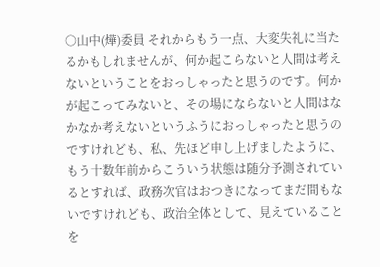○山中(燁)委員 それからもう一点、大変失礼に当たるかもしれませんが、何か起こらないと人間は考えないということをおっしゃったと思うのです。何かが起こってみないと、その場にならないと人間はなかなか考えないというふうにおっしゃったと思うのですけれども、私、先ほど申し上げましたように、もう十数年前からこういう状態は随分予測されているとすれば、政務次官はおつきになってまだ間もないですけれども、政治全体として、見えていることを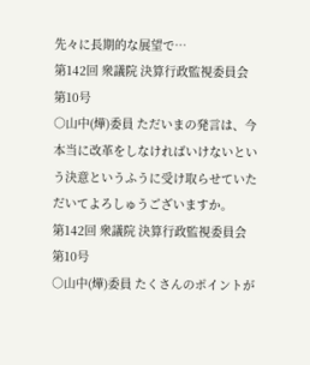先々に長期的な展望で…
第142回 衆議院 決算行政監視委員会 第10号
○山中(燁)委員 ただいまの発言は、今本当に改革をしなければいけないという決意というふうに受け取らせていただいてよろしゅうございますか。
第142回 衆議院 決算行政監視委員会 第10号
○山中(燁)委員 たくさんのポイントが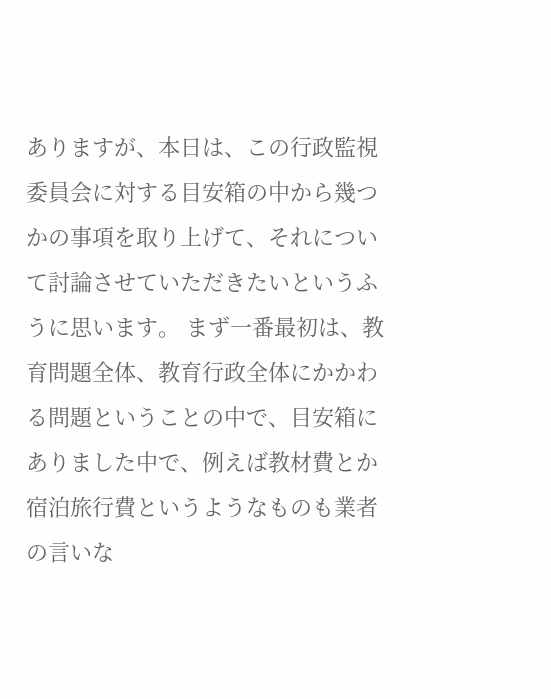ありますが、本日は、この行政監視委員会に対する目安箱の中から幾つかの事項を取り上げて、それについて討論させていただきたいというふうに思います。 まず一番最初は、教育問題全体、教育行政全体にかかわる問題ということの中で、目安箱にありました中で、例えば教材費とか宿泊旅行費というようなものも業者の言いな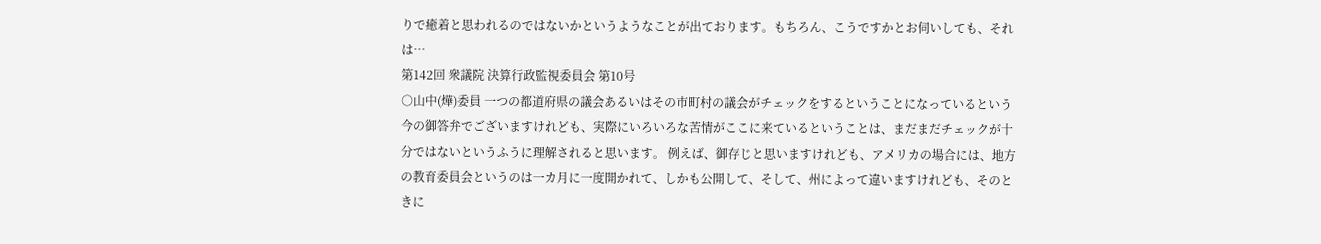りで癒着と思われるのではないかというようなことが出ております。もちろん、こうですかとお伺いしても、それは…
第142回 衆議院 決算行政監視委員会 第10号
○山中(燁)委員 一つの都道府県の議会あるいはその市町村の議会がチェックをするということになっているという今の御答弁でございますけれども、実際にいろいろな苦情がここに来ているということは、まだまだチェックが十分ではないというふうに理解されると思います。 例えば、御存じと思いますけれども、アメリカの場合には、地方の教育委員会というのは一カ月に一度開かれて、しかも公開して、そして、州によって違いますけれども、そのときに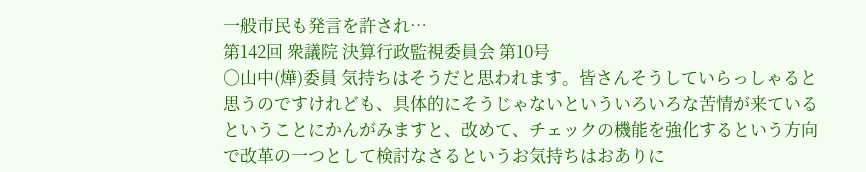一般市民も発言を許され…
第142回 衆議院 決算行政監視委員会 第10号
○山中(燁)委員 気持ちはそうだと思われます。皆さんそうしていらっしゃると思うのですけれども、具体的にそうじゃないといういろいろな苦情が来ているということにかんがみますと、改めて、チェックの機能を強化するという方向で改革の一つとして検討なさるというお気持ちはおありに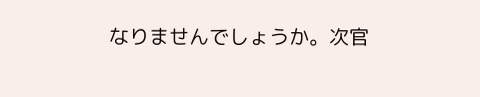なりませんでしょうか。次官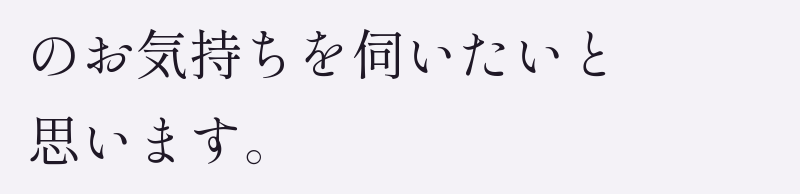のお気持ちを伺いたいと思います。